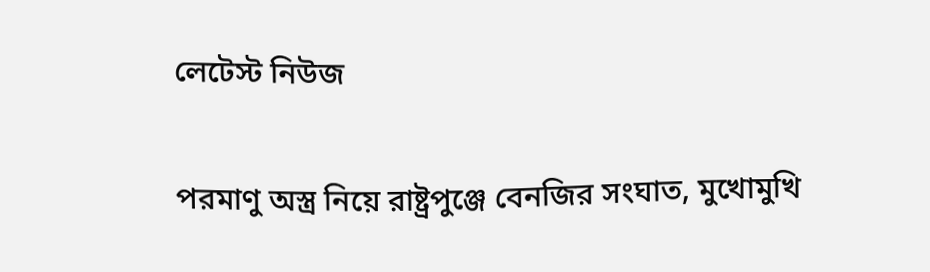লেটেস্ট নিউজ

পরমাণু অস্ত্র নিয়ে রাষ্ট্রপুঞ্জে বেনজির সংঘাত, মুখোমুখি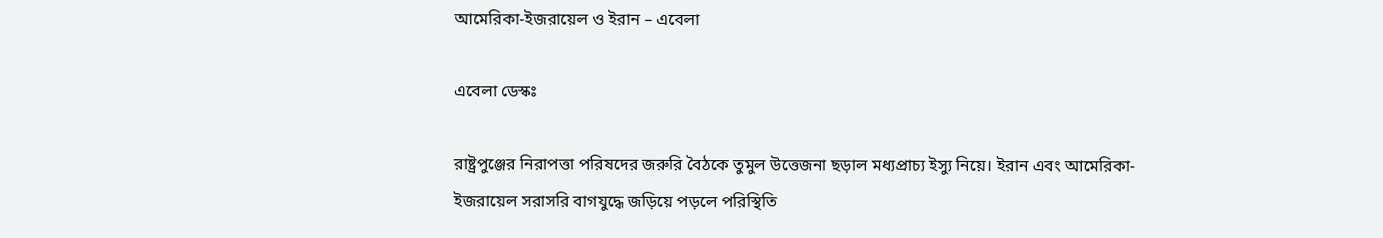আমেরিকা-ইজরায়েল ও ইরান – এবেলা

এবেলা ডেস্কঃ

রাষ্ট্রপুঞ্জের নিরাপত্তা পরিষদের জরুরি বৈঠকে তুমুল উত্তেজনা ছড়াল মধ্যপ্রাচ্য ইস্যু নিয়ে। ইরান এবং আমেরিকা-ইজরায়েল সরাসরি বাগযুদ্ধে জড়িয়ে পড়লে পরিস্থিতি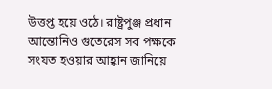উত্তপ্ত হয়ে ওঠে। রাষ্ট্রপুঞ্জ প্রধান আন্তোনিও গুতেরেস সব পক্ষকে সংযত হওয়ার আহ্বান জানিয়ে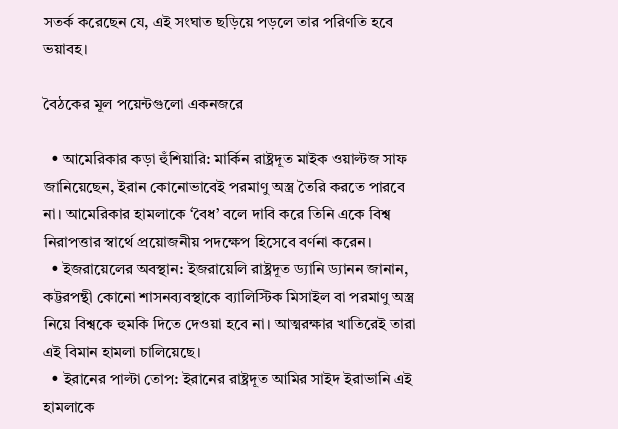সতর্ক করেছেন যে, এই সংঘাত ছড়িয়ে পড়লে তার পরিণতি হবে ভয়াবহ।

বৈঠকের মূল পয়েন্টগুলো একনজরে

  • আমেরিকার কড়া হুঁশিয়ারি: মার্কিন রাষ্ট্রদূত মাইক ওয়াল্টজ সাফ জানিয়েছেন, ইরান কোনোভাবেই পরমাণু অস্ত্র তৈরি করতে পারবে না। আমেরিকার হামলাকে ‘বৈধ’ বলে দাবি করে তিনি একে বিশ্ব নিরাপত্তার স্বার্থে প্রয়োজনীয় পদক্ষেপ হিসেবে বর্ণনা করেন।
  • ইজরায়েলের অবস্থান: ইজরায়েলি রাষ্ট্রদূত ড্যানি ড্যানন জানান, কট্টরপন্থী কোনো শাসনব্যবস্থাকে ব্যালিস্টিক মিসাইল বা পরমাণু অস্ত্র নিয়ে বিশ্বকে হুমকি দিতে দেওয়া হবে না। আত্মরক্ষার খাতিরেই তারা এই বিমান হামলা চালিয়েছে।
  • ইরানের পাল্টা তোপ: ইরানের রাষ্ট্রদূত আমির সাইদ ইরাভানি এই হামলাকে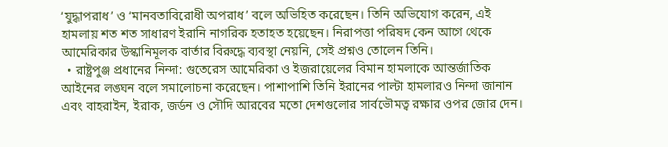‘যুদ্ধাপরাধ’ ও ‘মানবতাবিরোধী অপরাধ’ বলে অভিহিত করেছেন। তিনি অভিযোগ করেন, এই হামলায় শত শত সাধারণ ইরানি নাগরিক হতাহত হয়েছেন। নিরাপত্তা পরিষদ কেন আগে থেকে আমেরিকার উস্কানিমূলক বার্তার বিরুদ্ধে ব্যবস্থা নেয়নি, সেই প্রশ্নও তোলেন তিনি।
  • রাষ্ট্রপুঞ্জ প্রধানের নিন্দা: গুতেরেস আমেরিকা ও ইজরায়েলের বিমান হামলাকে আন্তর্জাতিক আইনের লঙ্ঘন বলে সমালোচনা করেছেন। পাশাপাশি তিনি ইরানের পাল্টা হামলারও নিন্দা জানান এবং বাহরাইন, ইরাক, জর্ডন ও সৌদি আরবের মতো দেশগুলোর সার্বভৌমত্ব রক্ষার ওপর জোর দেন।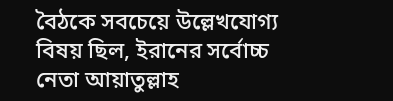বৈঠকে সবচেয়ে উল্লেখযোগ্য বিষয় ছিল, ইরানের সর্বোচ্চ নেতা আয়াতুল্লাহ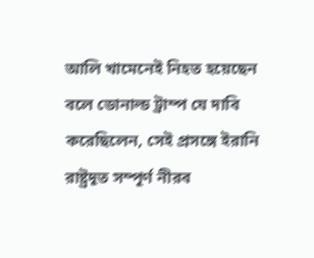আলি খামেনেই নিহত হয়েছেন বলে ডোনাল্ড ট্রাম্প যে দাবি করেছিলেন, সেই প্রসঙ্গে ইরানি রাষ্ট্রদূত সম্পূর্ণ নীরব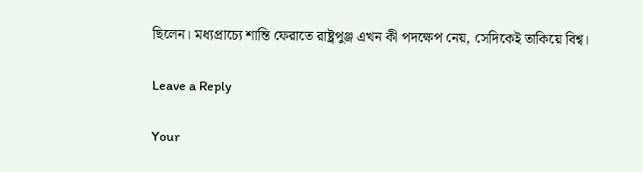ছিলেন। মধ্যপ্রাচ্যে শান্তি ফেরাতে রাষ্ট্রপুঞ্জ এখন কী পদক্ষেপ নেয়, সেদিকেই তাকিয়ে বিশ্ব।

Leave a Reply

Your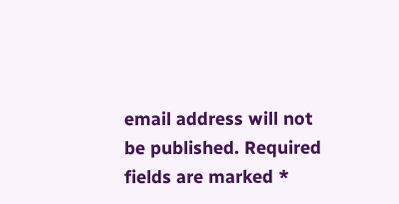email address will not be published. Required fields are marked *